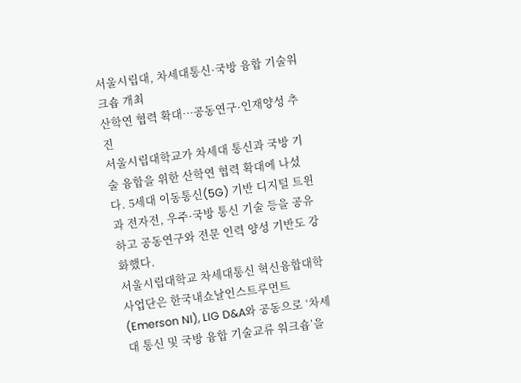서울시립대, 차세대통신·국방 융합 기술워크숍 개최
산학연 협력 확대…공동연구·인재양성 추진
서울시립대학교가 차세대 통신과 국방 기술 융합을 위한 산학연 협력 확대에 나섰다. 5세대 이동통신(5G) 기반 디지털 트윈과 전자전, 우주·국방 통신 기술 등을 공유하고 공동연구와 전문 인력 양성 기반도 강화했다.
서울시립대학교 차세대통신 혁신융합대학사업단은 한국내쇼날인스트루먼트(Emerson NI), LIG D&A와 공동으로 ‘차세대 통신 및 국방 융합 기술교류 워크숍’을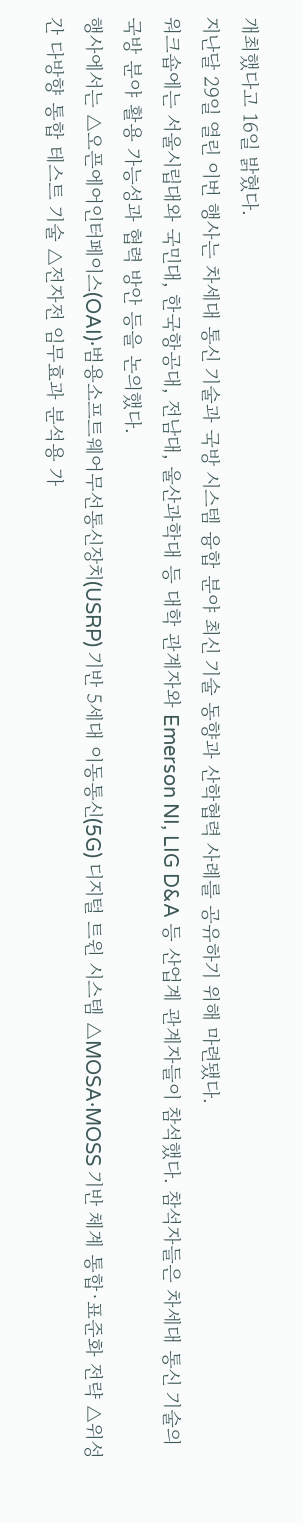개최했다고 16일 밝혔다.
지난달 29일 열린 이번 행사는 차세대 통신 기술과 국방 시스템 융합 분야 최신 기술 동향과 산학협력 사례를 공유하기 위해 마련됐다.
워크숍에는 서울시립대와 국민대, 한국항공대, 전남대, 울산과학대 등 대학 관계자와 Emerson NI, LIG D&A 등 산업계 관계자들이 참석했다. 참석자들은 차세대 통신 기술의 국방 분야 활용 가능성과 협력 방안 등을 논의했다.
행사에서는 △오픈에어인터페이스(OAI)·범용소프트웨어무선통신장치(USRP) 기반 5세대 이동통신(5G) 디지털 트윈 시스템 △MOSA·MOSS 기반 체계 통합·표준화 전략 △위성 간 다방향 통합 테스트 기술 △전자전 임무효과 분석용 가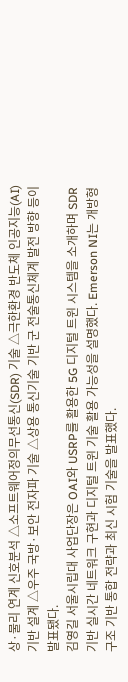상·물리 연계 신호분석 △소프트웨어정의무선통신(SDR) 기술 △극한환경 반도체 인공지능(AI) 기반 설계 △우주 국방·보안 전자파 기술 △상용 통신기술 기반 군 전술통신체계 발전 방향 등이 발표됐다.
김영길 서울시립대 사업단장은 OAI와 USRP를 활용한 5G 디지털 트윈 시스템을 소개하며 SDR 기반 실시간 네트워크 구현과 디지털 트윈 기술 활용 가능성을 설명했다. Emerson NI는 개방형 구조 기반 통합 전략과 최신 시험 기술을 발표했다.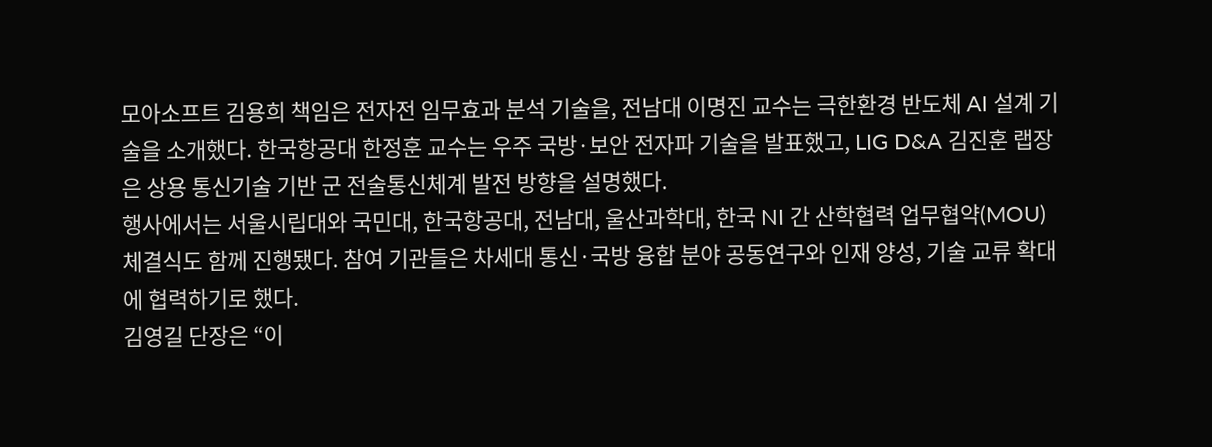모아소프트 김용희 책임은 전자전 임무효과 분석 기술을, 전남대 이명진 교수는 극한환경 반도체 AI 설계 기술을 소개했다. 한국항공대 한정훈 교수는 우주 국방·보안 전자파 기술을 발표했고, LIG D&A 김진훈 랩장은 상용 통신기술 기반 군 전술통신체계 발전 방향을 설명했다.
행사에서는 서울시립대와 국민대, 한국항공대, 전남대, 울산과학대, 한국 NI 간 산학협력 업무협약(MOU) 체결식도 함께 진행됐다. 참여 기관들은 차세대 통신·국방 융합 분야 공동연구와 인재 양성, 기술 교류 확대에 협력하기로 했다.
김영길 단장은 “이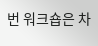번 워크숍은 차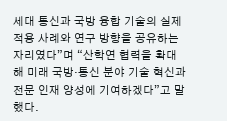세대 통신과 국방 융합 기술의 실제 적용 사례와 연구 방향을 공유하는 자리였다”며 “산학연 협력을 확대해 미래 국방·통신 분야 기술 혁신과 전문 인재 양성에 기여하겠다”고 말했다.